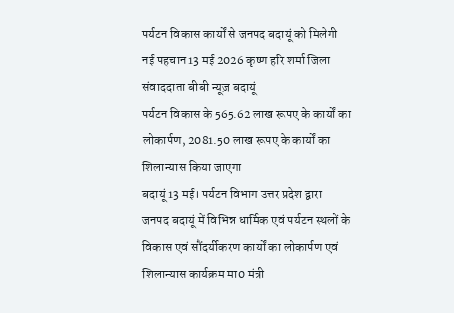पर्यटन विकास कार्यों से जनपद बदायूं को मिलेगी नई पहचान13 मई 2026 कृष्ण हरि शर्मा जिला संवाददाता बीबी न्यूज़ बदायूं
पर्यटन विकास के 565.62 लाख रूपए के कार्यों का लोकार्पण, 2081.50 लाख रूपए के कार्यों का शिलान्यास किया जाएगा
बदायूं 13 मई। पर्यटन विभाग उत्तर प्रदेश द्वारा जनपद बदायूं में विभिन्न धार्मिक एवं पर्यटन स्थलों के विकास एवं सौंदर्यीकरण कार्यों का लोकार्पण एवं शिलान्यास कार्यक्रम मा0 मंत्री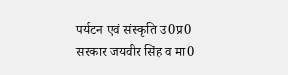पर्यटन एवं संस्कृति उ0प्र0 सरकार जयवीर सिंह व मा0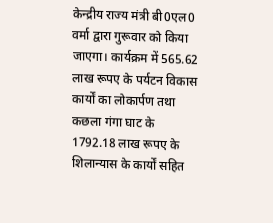केन्द्रीय राज्य मंत्री बी0एल0 वर्मा द्वारा गुरूवार को किया जाएगा। कार्यक्रम में 565.62 लाख रूपए के पर्यटन विकास कार्यों का लोकार्पण तथा कछला गंगा घाट के 1792.18 लाख रूपए के शिलान्यास के कार्यों सहित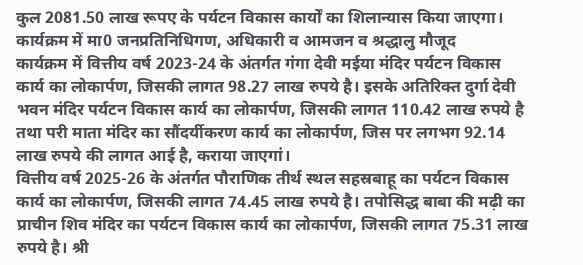कुल 2081.50 लाख रूपए के पर्यटन विकास कार्यों का शिलान्यास किया जाएगा। कार्यक्रम में मा0 जनप्रतिनिधिगण, अधिकारी व आमजन व श्रद्धालु मौजूद
कार्यक्रम में वित्तीय वर्ष 2023-24 के अंतर्गत गंगा देवी मईया मंदिर पर्यटन विकास कार्य का लोकार्पण, जिसकी लागत 98.27 लाख रुपये है। इसके अतिरिक्त दुर्गा देवी भवन मंदिर पर्यटन विकास कार्य का लोकार्पण, जिसकी लागत 110.42 लाख रुपये है तथा परी माता मंदिर का सौंदर्यीकरण कार्य का लोकार्पण, जिस पर लगभग 92.14 लाख रुपये की लागत आई है, कराया जाएगां।
वित्तीय वर्ष 2025-26 के अंतर्गत पौराणिक तीर्थ स्थल सहस्रबाहू का पर्यटन विकास कार्य का लोकार्पण, जिसकी लागत 74.45 लाख रुपये है। तपोसिद्ध बाबा की मढ़ी का प्राचीन शिव मंदिर का पर्यटन विकास कार्य का लोकार्पण, जिसकी लागत 75.31 लाख रुपये है। श्री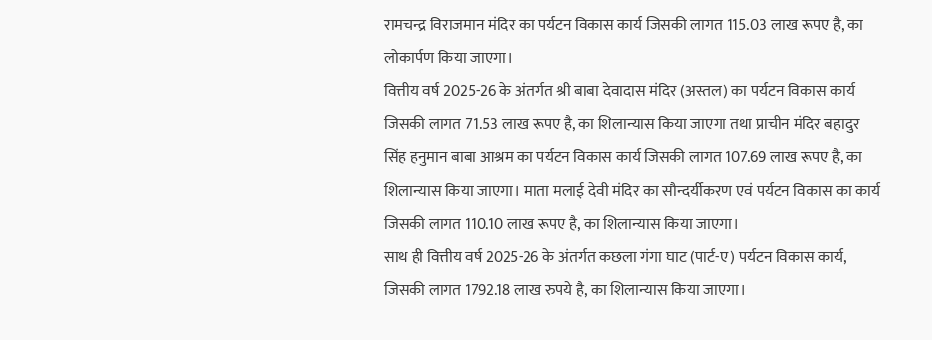रामचन्द्र विराजमान मंदिर का पर्यटन विकास कार्य जिसकी लागत 115.03 लाख रूपए है, का लोकार्पण किया जाएगा।
वित्तीय वर्ष 2025-26 के अंतर्गत श्री बाबा देवादास मंदिर (अस्तल) का पर्यटन विकास कार्य जिसकी लागत 71.53 लाख रूपए है, का शिलान्यास किया जाएगा तथा प्राचीन मंदिर बहादुर सिंह हनुमान बाबा आश्रम का पर्यटन विकास कार्य जिसकी लागत 107.69 लाख रूपए है, का शिलान्यास किया जाएगा। माता मलाई देवी मंदिर का सौन्दर्यीकरण एवं पर्यटन विकास का कार्य जिसकी लागत 110.10 लाख रूपए है, का शिलान्यास किया जाएगा।
साथ ही वित्तीय वर्ष 2025-26 के अंतर्गत कछला गंगा घाट (पार्ट-ए) पर्यटन विकास कार्य, जिसकी लागत 1792.18 लाख रुपये है, का शिलान्यास किया जाएगा।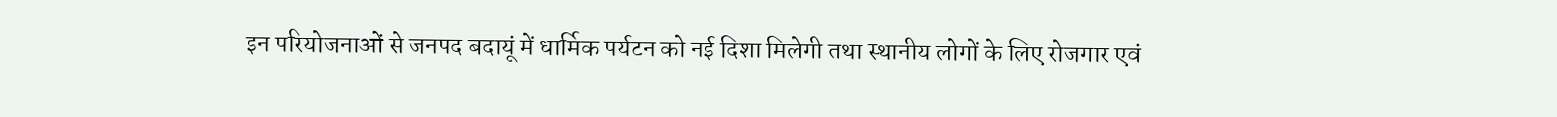इन परियोजनाओं से जनपद बदायूं में धार्मिक पर्यटन को नई दिशा मिलेगी तथा स्थानीय लोगों के लिए रोजगार एवं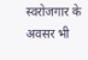स्वरोजगार के अवसर भी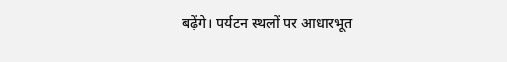बढ़ेंगे। पर्यटन स्थलों पर आधारभूत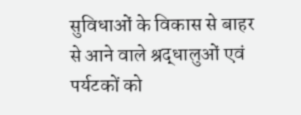सुविधाओं के विकास से बाहर से आने वाले श्रद्धालुओं एवं पर्यटकों को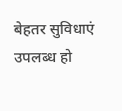बेहतर सुविधाएं उपलब्ध हो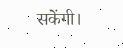सकेंगी।